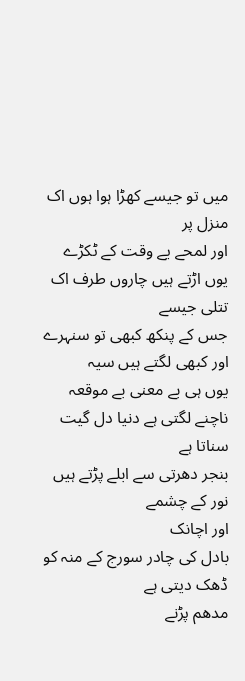میں تو جیسے کھڑا ہوا ہوں اک منزل پر
اور لمحے یے وقت کے ٹکڑے
یوں اڑتے ہیں چاروں طرف اک تتلی جیسے
جس کے پنکھ کبھی تو سنہرے
اور کبھی لگتے ہیں سیہ
یوں ہی بے معنی بے موقعہ
ناچنے لگتی ہے دنیا دل گیت سناتا ہے
بنجر دھرتی سے ابلے پڑتے ہیں نور کے چشمے
اور اچانک
بادل کی چادر سورج کے منہ کو ڈھک دیتی ہے
مدھم پڑنے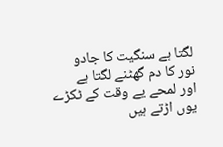لگتا ہے سنگیت کا جادو
نور کا دم گھٹنے لگتا ہے
اور لمحے یے وقت کے ٹکڑے
یوں اڑتے ہیں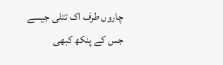چاروں طرف اک تتلی جیسے
جس کے پنکھ کبھی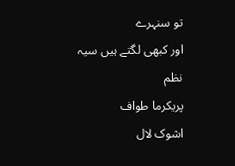تو سنہرے
اور کبھی لگتے ہیں سیہ
نظم
پریکرما طواف
اشوک لال